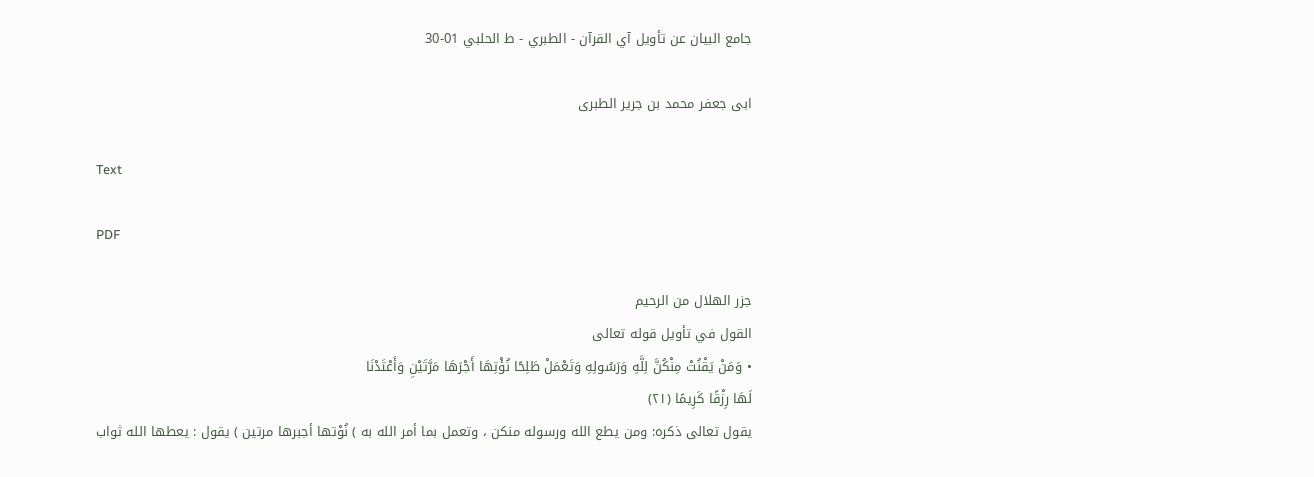جامع البيان عن تأويل آي القرآن - الطبري - ط الحلبي 01-30

ابى جعفر محمد بن جرير الطبرى

Text

PDF

جزر الهلال من الرحيم
القول في تأويل قوله تعالى
• وَمَنْ يَقْنُتْ مِنْكُنَّ لِلَّهِ وَرَسُولِهِ وَتَعْمَلْ طَلِحًا نُؤْتِهَا أَجْرَهَا مَرَّتَيْنِ وَأَعْتَدْنَا
لَهَا رِزْقًا كَرِيمًا (۲۱)
يقول تعالى ذكره: ومن يطع الله ورسوله منكن ، وتعمل بما أمر الله به ) نُوْتها أجبرها مرتين ) يقول : يعطها الله ثواب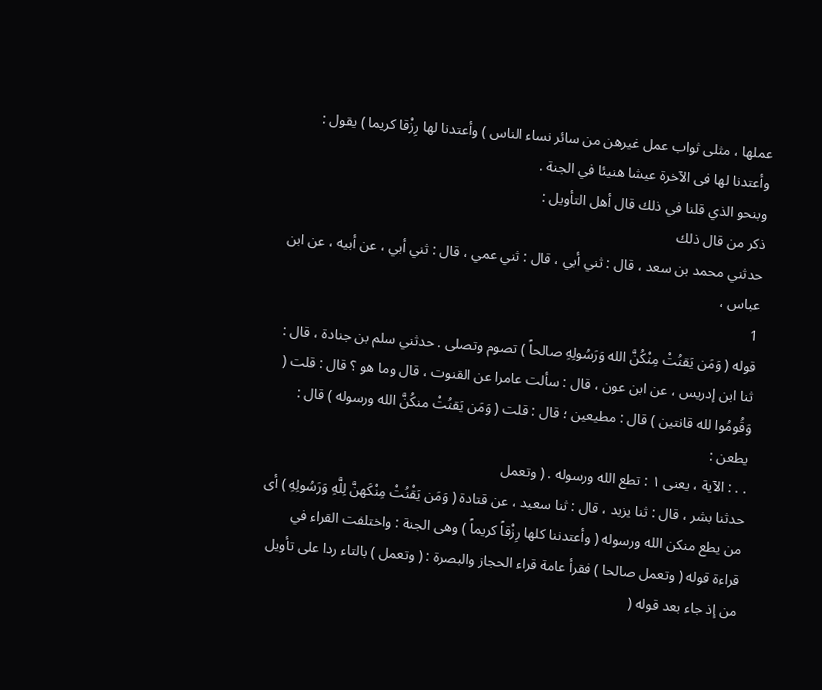عملها ، مثلى ثواب عمل غيرهن من سائر نساء الناس ) وأعتدنا لها رِزْقا كريما ) يقول : وأعتدنا لها فى الآخرة عيشا هنيئا في الجنة .
وبنحو الذي قلنا في ذلك قال أهل التأويل :
ذكر من قال ذلك
حدثني محمد بن سعد ، قال : ثني أبي ، قال : ثني عمي ، قال : ثني أبي ، عن أبيه ، عن ابن عباس ،
1
قوله ( وَمَن يَقنُتْ مِنْكُنَّ الله وَرَسُولِهِ صالحاً ) تصوم وتصلى . حدثني سلم بن جنادة ، قال : ثنا ابن إدريس ، عن ابن عون ، قال : سألت عامرا عن القنوت ، قال وما هو ؟ قال : قلت ( وَقُومُوا لله قانتين ) قال : مطيعين ؛ قال : قلت ( وَمَن يَقنُتْ منكُنَّ الله ورسوله ) قال : يطعن :
. . : الآية ، يعنى ١ : تطع الله ورسوله . ( وتعمل
حدثنا بشر ، قال : ثنا يزيد ، قال : ثنا سعيد ، عن قتادة ( وَمَن يَقْنُتْ مِنْكَهنَّ لِلَّهِ وَرَسُولِهِ ) أى من يطع منكن الله ورسوله ( وأعتدننا كلها رِزْقاً كريماً ) وهى الجنة : واختلفت القراء في قراءة قوله ( وتعمل صالحا ) فقرأ عامة قراء الحجاز والبصرة : ( وتعمل ) بالتاء ردا على تأويل من إذ جاء بعد قوله (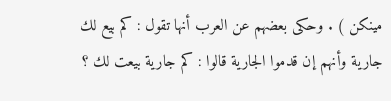مينكن ) . وحكى بعضهم عن العرب أنها تقول : كم بيع لك جارية وأنهم إن قدموا الجارية قالوا : كم جارية بيعت لك ؟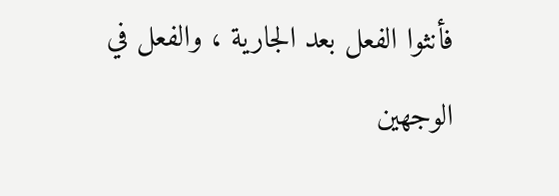فأنثوا الفعل بعد الجارية ، والفعل في الوجهين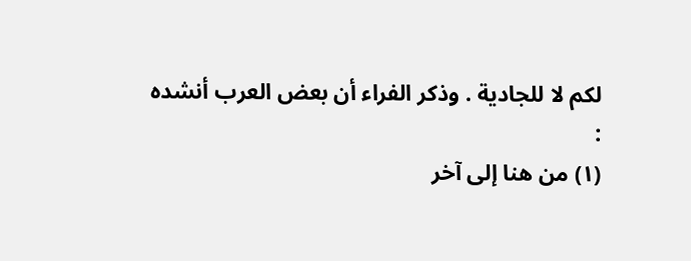لكم لا للجادية . وذكر الفراء أن بعض العرب أنشده
:
(۱) من هنا إلى آخر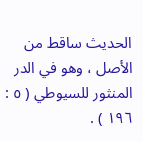الحديث ساقط من الأصل ، وهو في الدر المنثور للسيوطي ( ٥ : ١٩٦ ) .